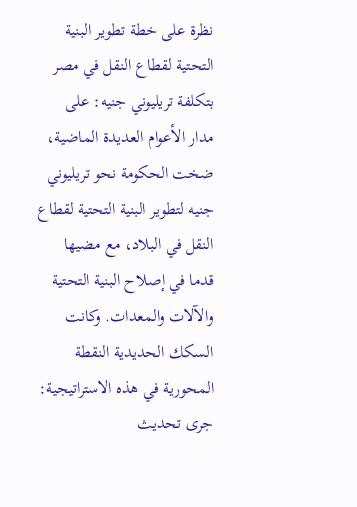نظرة على خطة تطوير البنية التحتية لقطاع النقل في مصر بتكلفة تريليوني جنيه: على مدار الأعوام العديدة الماضية، ضخت الحكومة نحو تريليوني جنيه لتطوير البنية التحتية لقطاع النقل في البلاد، مع مضيها قدما في إصلاح البنية التحتية والآلات والمعدات. وكانت السكك الحديدية النقطة المحورية في هذه الاستراتيجية: جرى تحديث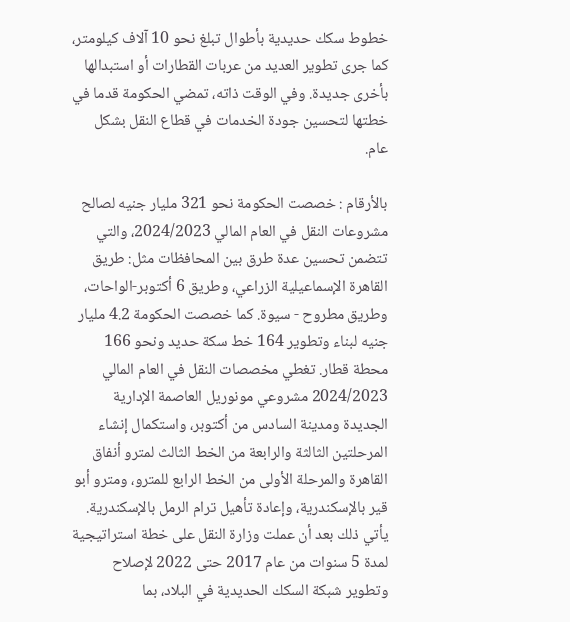خطوط سكك حديدية بأطوال تبلغ نحو 10 آلاف كيلومتر، كما جرى تطوير العديد من عربات القطارات أو استبدالها بأخرى جديدة. وفي الوقت ذاته، تمضي الحكومة قدما في خطتها لتحسين جودة الخدمات في قطاع النقل بشكل عام.

بالأرقام : خصصت الحكومة نحو 321 مليار جنيه لصالح مشروعات النقل في العام المالي 2024/2023، والتي تتضمن تحسين عدة طرق بين المحافظات مثل: طريق القاهرة الإسماعيلية الزراعي، وطريق 6 أكتوبر-الواحات، وطريق مطروح - سيوة. كما خصصت الحكومة 4.2 مليار جنيه لبناء وتطوير 164 خط سكة حديد ونحو 166 محطة قطار. تغطي مخصصات النقل في العام المالي 2024/2023 مشروعي مونوريل العاصمة الإدارية الجديدة ومدينة السادس من أكتوبر، واستكمال إنشاء المرحلتين الثالثة والرابعة من الخط الثالث لمترو أنفاق القاهرة والمرحلة الأولى من الخط الرابع للمترو، ومترو أبو قير بالإسكندرية، وإعادة تأهيل ترام الرمل بالإسكندرية. يأتي ذلك بعد أن عملت وزارة النقل على خطة استراتيجية لمدة 5 سنوات من عام 2017 حتى 2022 لإصلاح وتطوير شبكة السكك الحديدية في البلاد، بما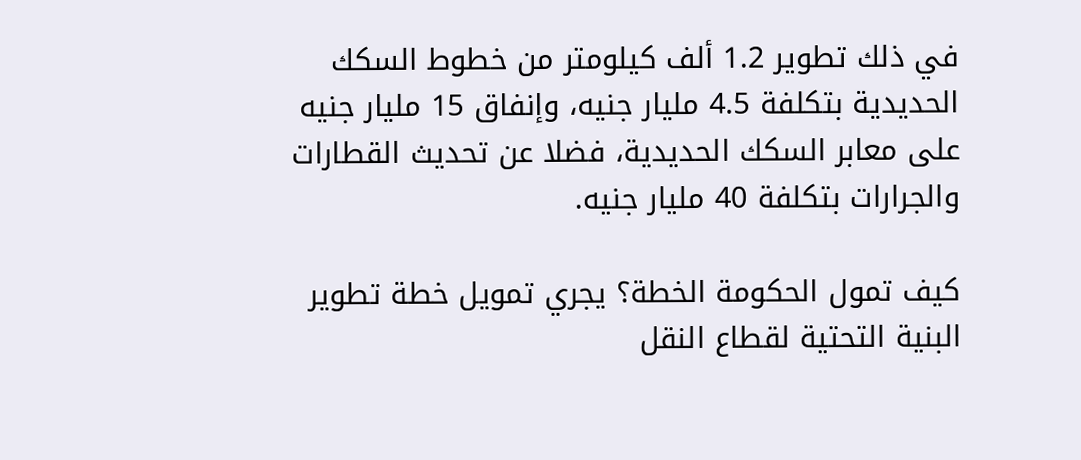في ذلك تطوير 1.2 ألف كيلومتر من خطوط السكك الحديدية بتكلفة 4.5 مليار جنيه، وإنفاق 15 مليار جنيه على معابر السكك الحديدية، فضلا عن تحديث القطارات والجرارات بتكلفة 40 مليار جنيه.

كيف تمول الحكومة الخطة؟ يجري تمويل خطة تطوير البنية التحتية لقطاع النقل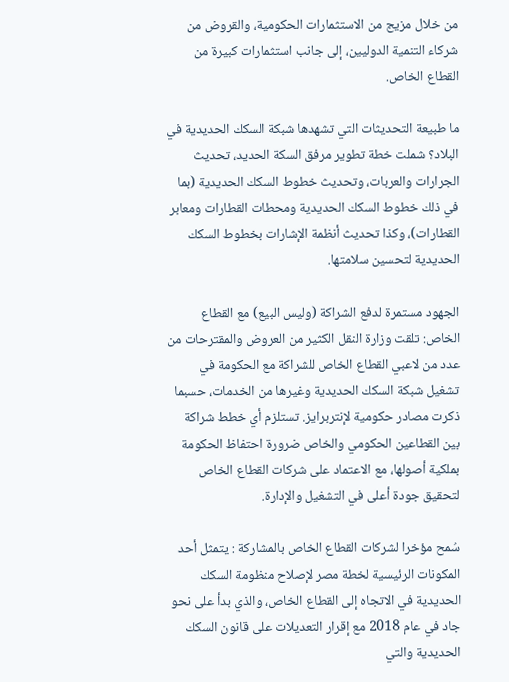من خلال مزيج من الاستثمارات الحكومية، والقروض من شركاء التنمية الدوليين، إلى جانب استثمارات كبيرة من القطاع الخاص.

ما طبيعة التحديثات التي تشهدها شبكة السكك الحديدية في البلاد؟ شملت خطة تطوير مرفق السكة الحديد، تحديث الجرارات والعربات، وتحديث خطوط السكك الحديدية (بما في ذلك خطوط السكك الحديدية ومحطات القطارات ومعابر القطارات)، وكذا تحديث أنظمة الإشارات بخطوط السكك الحديدية لتحسين سلامتها.

الجهود مستمرة لدفع الشراكة (وليس البيع) مع القطاع الخاص: تلقت وزارة النقل الكثير من العروض والمقترحات من عدد من لاعبي القطاع الخاص للشراكة مع الحكومة في تشغيل شبكة السكك الحديدية وغيرها من الخدمات، حسبما ذكرت مصادر حكومية لإنتربرايز. تستلزم أي خطط شراكة بين القطاعين الحكومي والخاص ضرورة احتفاظ الحكومة بملكية أصولها، مع الاعتماد على شركات القطاع الخاص لتحقيق جودة أعلى في التشغيل والإدارة.

سُمح مؤخرا لشركات القطاع الخاص بالمشاركة : يتمثل أحد المكونات الرئيسية لخطة مصر لإصلاح منظومة السكك الحديدية في الاتجاه إلى القطاع الخاص، والذي بدأ على نحو جاد في عام 2018 مع إقرار التعديلات على قانون السكك الحديدية والتي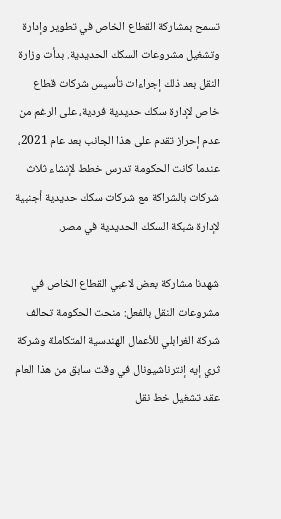تسمح بمشاركة القطاع الخاص في تطوير وإدارة وتشغيل مشروعات السكك الحديدية. بدأت وزارة النقل بعد ذلك إجراءات تأسيس شركات قطاع خاص لإدارة سكك حديدية فردية، على الرغم من عدم إحراز تقدم على هذا الجانب بعد عام 2021، عندما كانت الحكومة تدرس خطط لإنشاء ثلاث شركات بالشراكة مع شركات سكك حديدية أجنبية لإدارة شبكة السكك الحديدية في مصر.

شهدنا مشاركة بعض لاعبي القطاع الخاص في مشروعات النقل بالفعل: منحت الحكومة تحالف شركة الغرابلي للأعمال الهندسية المتكاملة وشركة ثري إيه إنترناشيونال في وقت سابق من هذا العام عقد تشغيل خط نقل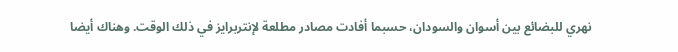نهري للبضائع بين أسوان والسودان، حسبما أفادت مصادر مطلعة لإنتربرايز في ذلك الوقت. وهناك أيضا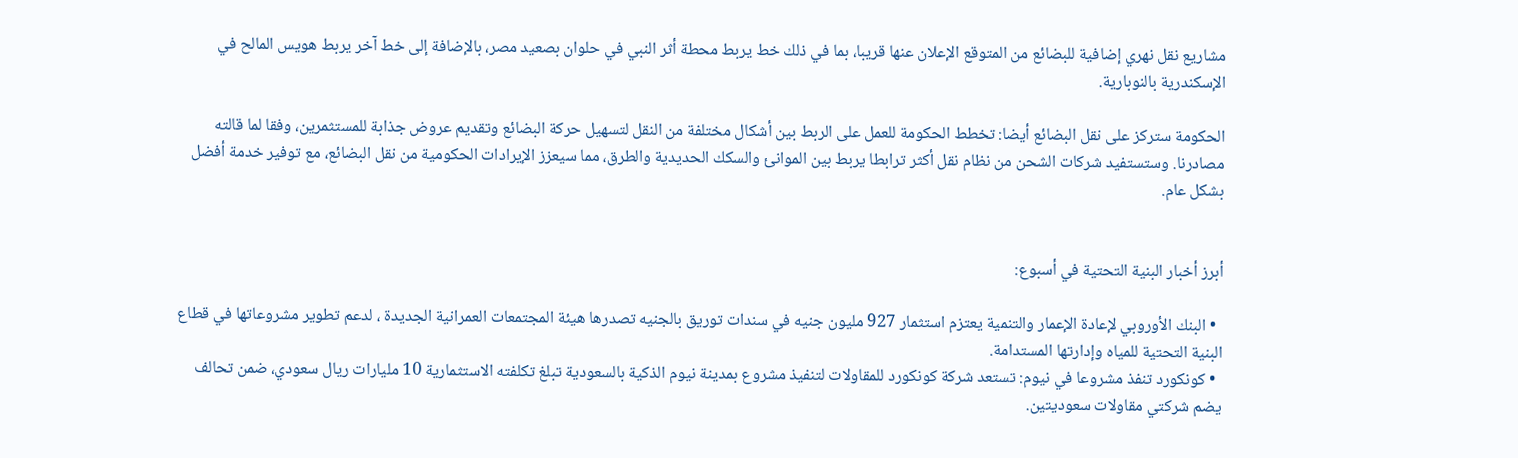مشاريع نقل نهري إضافية للبضائع من المتوقع الإعلان عنها قريبا، بما في ذلك خط يربط محطة أثر النبي في حلوان بصعيد مصر، بالإضافة إلى خط آخر يربط هويس المالح في الإسكندرية بالنوبارية.

الحكومة ستركز على نقل البضائع أيضا: تخطط الحكومة للعمل على الربط بين أشكال مختلفة من النقل لتسهيل حركة البضائع وتقديم عروض جذابة للمستثمرين، وفقا لما قالته مصادرنا. وستستفيد شركات الشحن من نظام نقل أكثر ترابطا يربط بين الموانئ والسكك الحديدية والطرق، مما سيعزز الإيرادات الحكومية من نقل البضائع، مع توفير خدمة أفضل بشكل عام.


أبرز أخبار البنية التحتية في أسبوع:

  • البنك الأوروبي لإعادة الإعمار والتنمية يعتزم استثمار 927 مليون جنيه في سندات توريق بالجنيه تصدرها هيئة المجتمعات العمرانية الجديدة ، لدعم تطوير مشروعاتها في قطاع البنية التحتية للمياه وإدارتها المستدامة.
  • كونكورد تنفذ مشروعا في نيوم: تستعد شركة كونكورد للمقاولات لتنفيذ مشروع بمدينة نيوم الذكية بالسعودية تبلغ تكلفته الاستثمارية 10 مليارات ريال سعودي، ضمن تحالف يضم شركتي مقاولات سعوديتين.